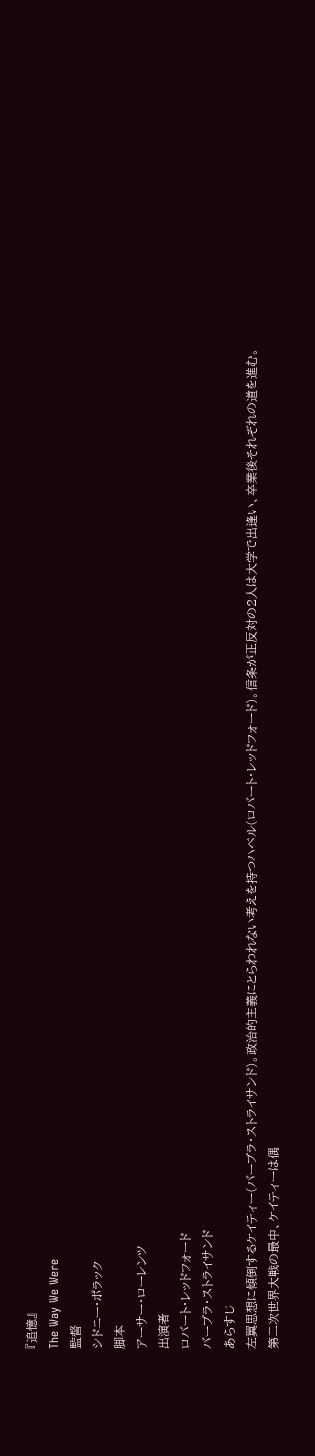『追憶』
The Way We Were
監督
シドニー・ポラック
脚本
アーサー・ローレンツ
出演者
ロバート・レッドフォード
バーブラ・ストライサンド
あらすじ
左翼思想に傾倒するケイティー(バーブラ・ストライサンド)。政治的主義にとらわれない考えを持つハベル(ロバート・レッドフォード)。信条が正反対の2人は大学で出逢い、卒業後それぞれの道を進む。
第二次世界大戦の最中、ケイティーは偶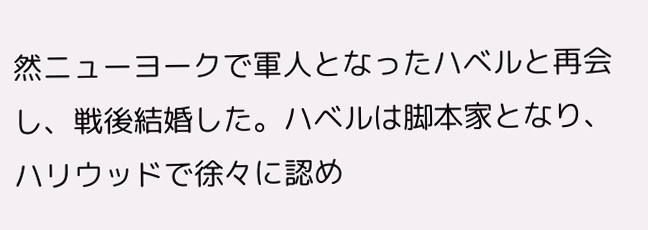然ニューヨークで軍人となったハベルと再会し、戦後結婚した。ハベルは脚本家となり、ハリウッドで徐々に認め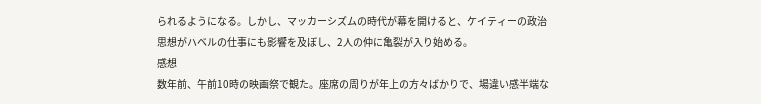られるようになる。しかし、マッカーシズムの時代が幕を開けると、ケイティーの政治思想がハベルの仕事にも影響を及ぼし、2人の仲に亀裂が入り始める。
感想
数年前、午前10時の映画祭で観た。座席の周りが年上の方々ばかりで、場違い感半端な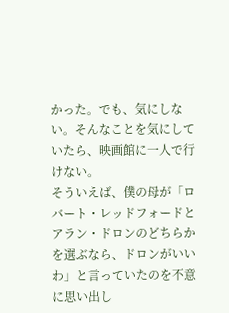かった。でも、気にしない。そんなことを気にしていたら、映画館に一人で行けない。
そういえば、僕の母が「ロバート・レッドフォードとアラン・ドロンのどちらかを選ぶなら、ドロンがいいわ」と言っていたのを不意に思い出し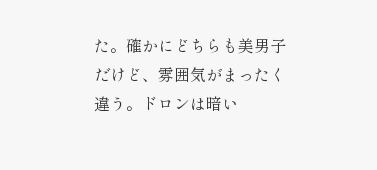た。確かにどちらも美男子だけど、雰囲気がまったく違う。ドロンは暗い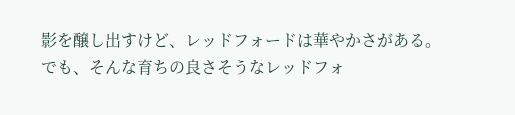影を醸し出すけど、レッドフォードは華やかさがある。
でも、そんな育ちの良さそうなレッドフォ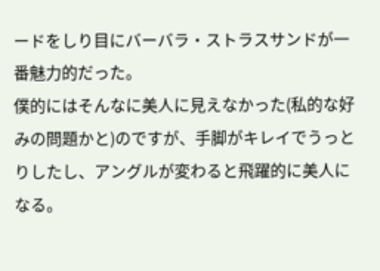ードをしり目にバーバラ・ストラスサンドが一番魅力的だった。
僕的にはそんなに美人に見えなかった(私的な好みの問題かと)のですが、手脚がキレイでうっとりしたし、アングルが変わると飛躍的に美人になる。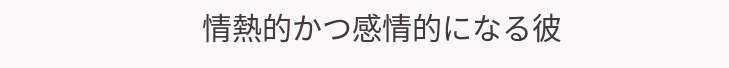情熱的かつ感情的になる彼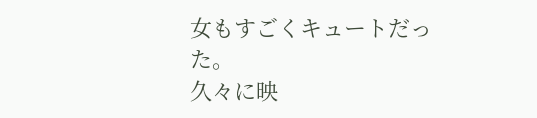女もすごくキュートだった。
久々に映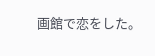画館で恋をした。